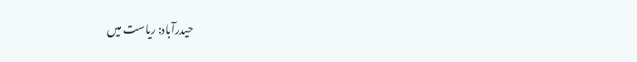حیدرآباد: ریاست میں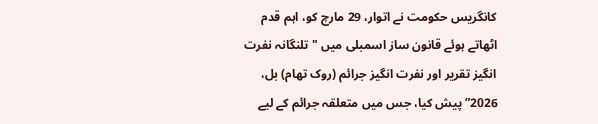کانگریس حکومت نے اتوار، 29 مارچ کو، اہم قدم اٹھاتے ہوئے قانون ساز اسمبلی میں "تلنگانہ نفرت انگیز تقریر اور نفرت انگیز جرائم (روک تھام) بل، 2026” پیش کیا، جس میں متعلقہ جرائم کے لیے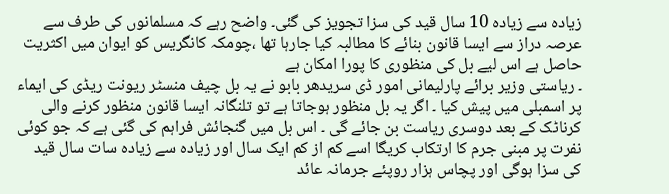زیادہ سے زیادہ 10 سال قید کی سزا تجویز کی گئی۔ واضح رہے کہ مسلمانوں کی طرف سے عرصہ دراز سے ایسا قانون بنائے کا مطالبہ کیا جارہا تھا ،چومکہ کانگریس کو ایوان میں اکثریت حاصل ہے اس لیے بل کی منظوری کا پورا امکان ہے
۔ ریاستی وزیر برائے پارلیمانی امور ڈی سریدھر بابو نے یہ بل چیف منسٹر ریونت ریڈی کی ایماء پر اسمبلی میں پیش کیا ۔ اگر یہ بل منظور ہوجاتا ہے تو تلنگانہ ایسا قانون منظور کرنے والی کرناٹک کے بعد دوسری ریاست بن جائے گی ۔ اس بل میں گنجائش فراہم کی گئی ہے کہ جو کوئی نفرت پر مبنی جرم کا ارتکاب کریگا اسے کم از کم ایک سال اور زیادہ سے زیادہ سات سال قید کی سزا ہوگی اور پچاس ہزار روپئے جرمانہ عائد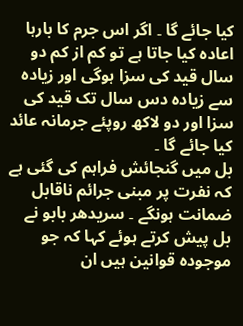کیا جائے گا ۔ اگر اس جرم کا بارہا اعادہ کیا جاتا ہے تو کم از کم دو سال قید کی سزا ہوگی اور زیادہ سے زیادہ دس سال تک قید کی سزا اور دو لاکھ روپئے جرمانہ عائد کیا جائے گا ۔
بل میں گنجائش فراہم کی گئی ہے کہ نفرت پر مبنی جرائم ناقابل ضمانت ہونگے ۔ سریدھر بابو نے بل پیش کرتے ہوئے کہا کہ جو موجودہ قوانین ہیں ان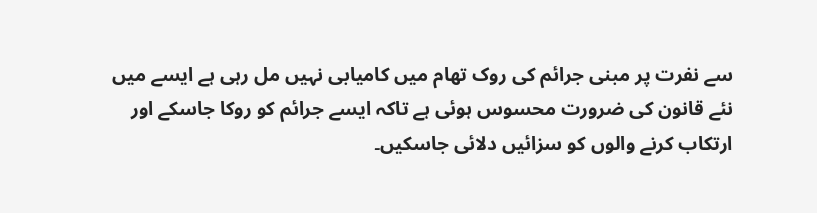سے نفرت پر مبنی جرائم کی روک تھام میں کامیابی نہیں مل رہی ہے ایسے میں نئے قانون کی ضرورت محسوس ہوئی ہے تاکہ ایسے جرائم کو روکا جاسکے اور ارتکاب کرنے والوں کو سزائیں دلائی جاسکیں۔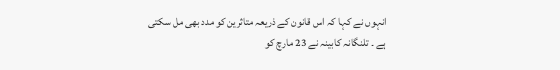انہوں نے کہا کہ اس قانون کے ذریعہ متاثرین کو مدد بھی مل سکتی ہے ۔ تلنگانہ کابینہ نے 23 مارچ کو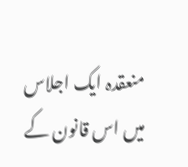منعقدہ ایک اجلاس میں اس قانون کے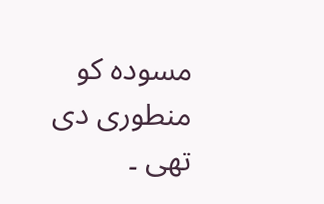مسودہ کو منطوری دی تھی ۔